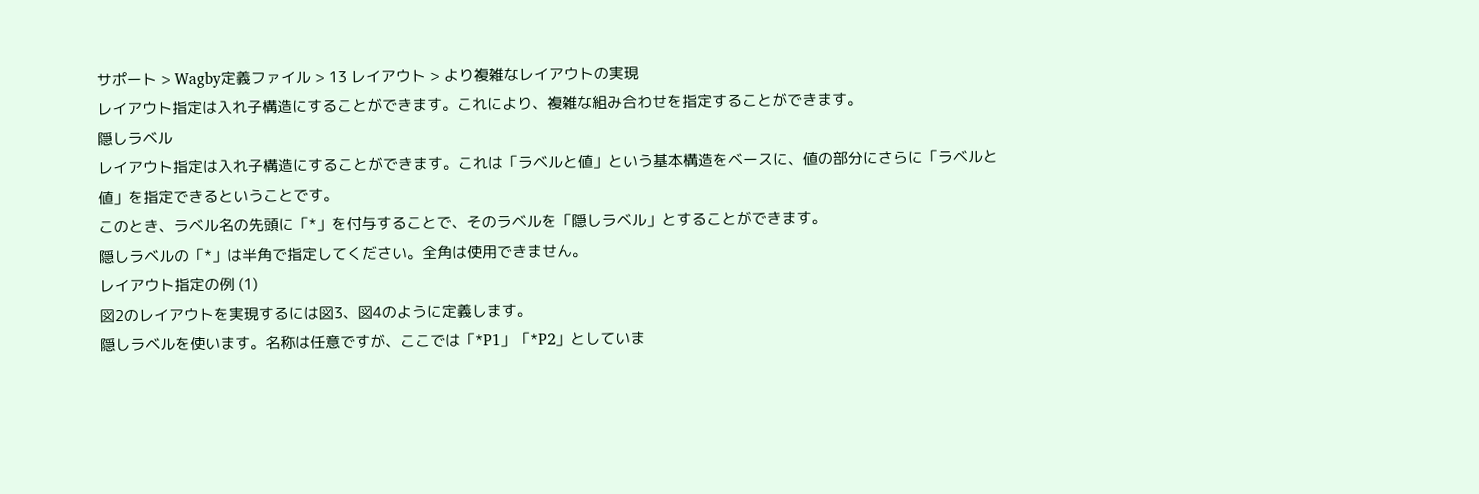サポート > Wagby定義ファイル > 13 レイアウト > より複雑なレイアウトの実現
レイアウト指定は入れ子構造にすることができます。これにより、複雑な組み合わせを指定することができます。
隠しラベル
レイアウト指定は入れ子構造にすることができます。これは「ラベルと値」という基本構造をベースに、値の部分にさらに「ラベルと値」を指定できるということです。
このとき、ラベル名の先頭に「*」を付与することで、そのラベルを「隠しラベル」とすることができます。
隠しラベルの「*」は半角で指定してください。全角は使用できません。
レイアウト指定の例 (1)
図2のレイアウトを実現するには図3、図4のように定義します。
隠しラベルを使います。名称は任意ですが、ここでは「*P1」「*P2」としていま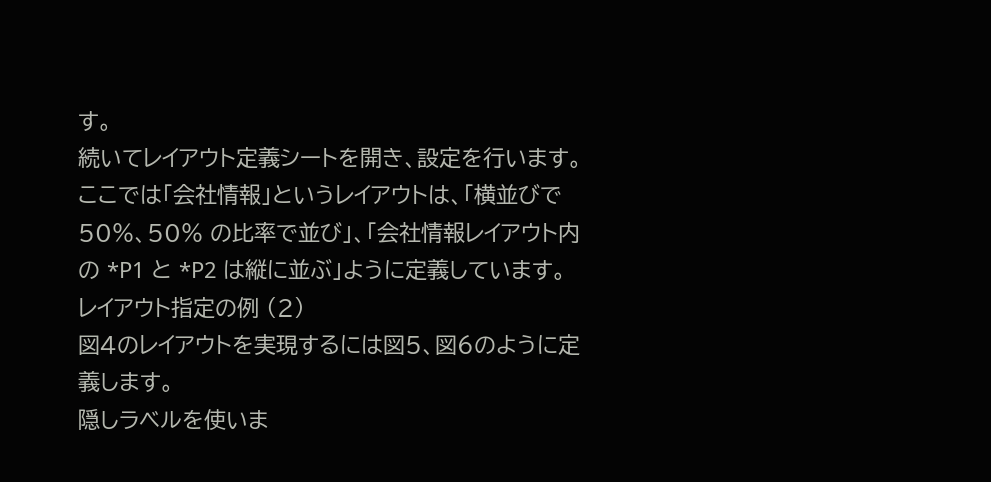す。
続いてレイアウト定義シートを開き、設定を行います。 ここでは「会社情報」というレイアウトは、「横並びで 50%、50% の比率で並び」、「会社情報レイアウト内の *P1 と *P2 は縦に並ぶ」ように定義しています。
レイアウト指定の例 (2)
図4のレイアウトを実現するには図5、図6のように定義します。
隠しラベルを使いま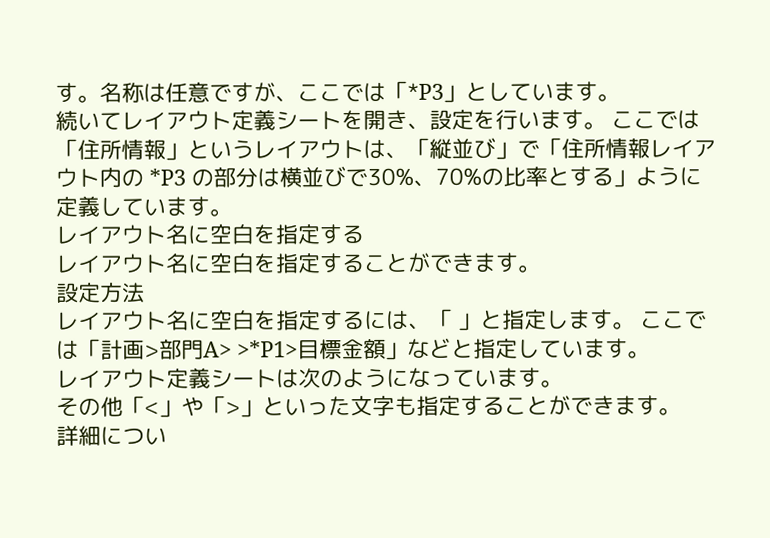す。名称は任意ですが、ここでは「*P3」としています。
続いてレイアウト定義シートを開き、設定を行います。 ここでは「住所情報」というレイアウトは、「縦並び」で「住所情報レイアウト内の *P3 の部分は横並びで30%、70%の比率とする」ように定義しています。
レイアウト名に空白を指定する
レイアウト名に空白を指定することができます。
設定方法
レイアウト名に空白を指定するには、「 」と指定します。 ここでは「計画>部門A> >*P1>目標金額」などと指定しています。
レイアウト定義シートは次のようになっています。
その他「<」や「>」といった文字も指定することができます。
詳細につい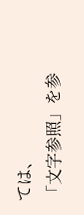ては、
「文字参照」を参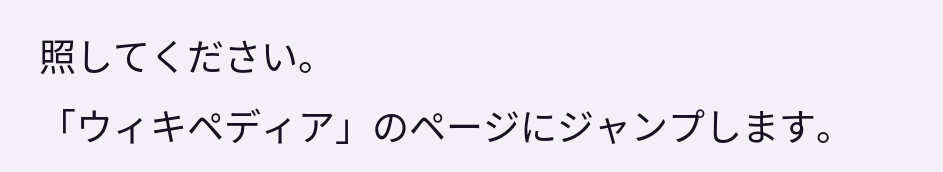照してください。
「ウィキペディア」のページにジャンプします。